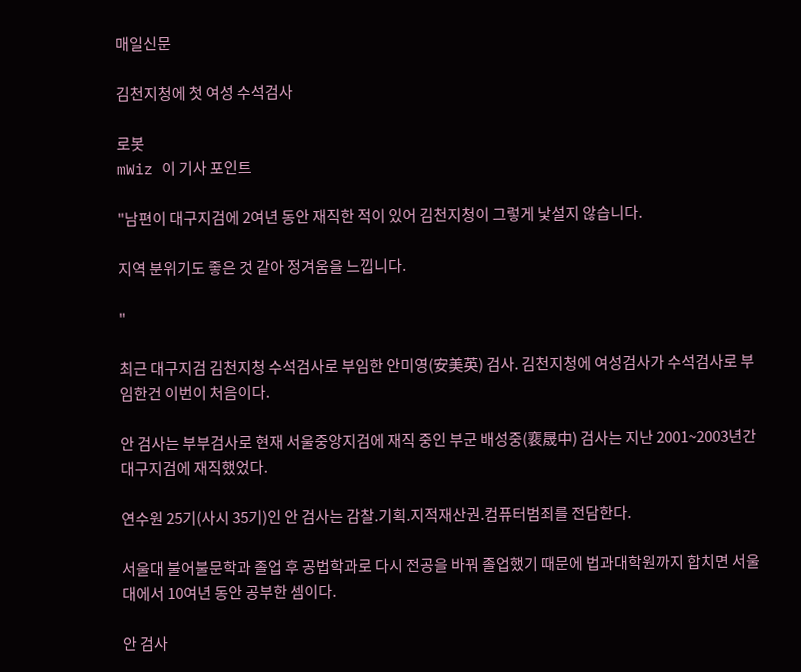매일신문

김천지청에 첫 여성 수석검사

로봇
mWiz 이 기사 포인트

"남편이 대구지검에 2여년 동안 재직한 적이 있어 김천지청이 그렇게 낯설지 않습니다.

지역 분위기도 좋은 것 같아 정겨움을 느낍니다.

"

최근 대구지검 김천지청 수석검사로 부임한 안미영(安美英) 검사. 김천지청에 여성검사가 수석검사로 부임한건 이번이 처음이다.

안 검사는 부부검사로 현재 서울중앙지검에 재직 중인 부군 배성중(裵晟中) 검사는 지난 2001~2003년간 대구지검에 재직했었다.

연수원 25기(사시 35기)인 안 검사는 감찰.기획.지적재산권.컴퓨터범죄를 전담한다.

서울대 불어불문학과 졸업 후 공법학과로 다시 전공을 바꿔 졸업했기 때문에 법과대학원까지 합치면 서울대에서 10여년 동안 공부한 셈이다.

안 검사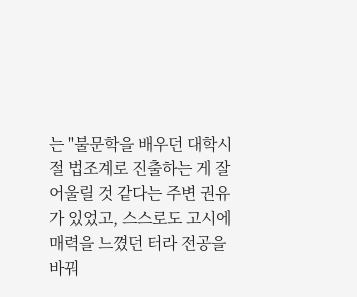는 "불문학을 배우던 대학시절 법조계로 진출하는 게 잘 어울릴 것 같다는 주변 권유가 있었고, 스스로도 고시에 매력을 느꼈던 터라 전공을 바꿔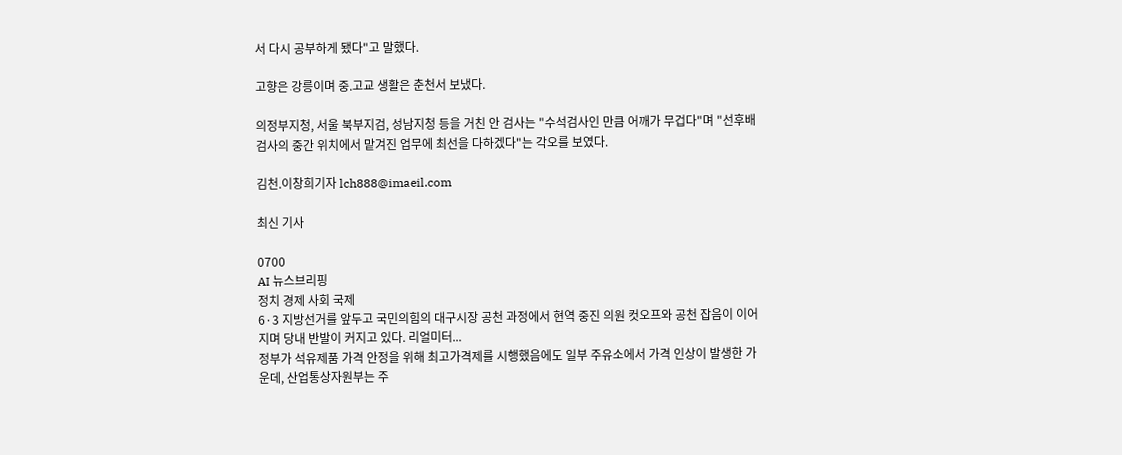서 다시 공부하게 됐다"고 말했다.

고향은 강릉이며 중.고교 생활은 춘천서 보냈다.

의정부지청, 서울 북부지검, 성남지청 등을 거친 안 검사는 "수석검사인 만큼 어깨가 무겁다"며 "선후배 검사의 중간 위치에서 맡겨진 업무에 최선을 다하겠다"는 각오를 보였다.

김천.이창희기자 lch888@imaeil.com

최신 기사

0700
AI 뉴스브리핑
정치 경제 사회 국제
6·3 지방선거를 앞두고 국민의힘의 대구시장 공천 과정에서 현역 중진 의원 컷오프와 공천 잡음이 이어지며 당내 반발이 커지고 있다. 리얼미터...
정부가 석유제품 가격 안정을 위해 최고가격제를 시행했음에도 일부 주유소에서 가격 인상이 발생한 가운데, 산업통상자원부는 주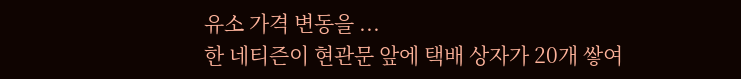유소 가격 변동을 ...
한 네티즌이 현관문 앞에 택배 상자가 20개 쌓여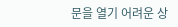문을 열기 어려운 상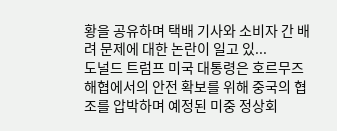황을 공유하며 택배 기사와 소비자 간 배려 문제에 대한 논란이 일고 있...
도널드 트럼프 미국 대통령은 호르무즈 해협에서의 안전 확보를 위해 중국의 협조를 압박하며 예정된 미중 정상회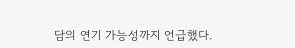담의 연기 가능성까지 언급했다.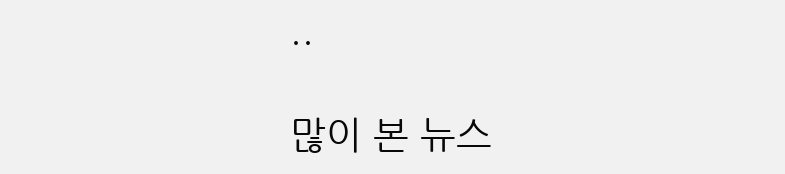..

많이 본 뉴스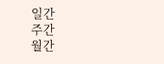일간
주간
월간